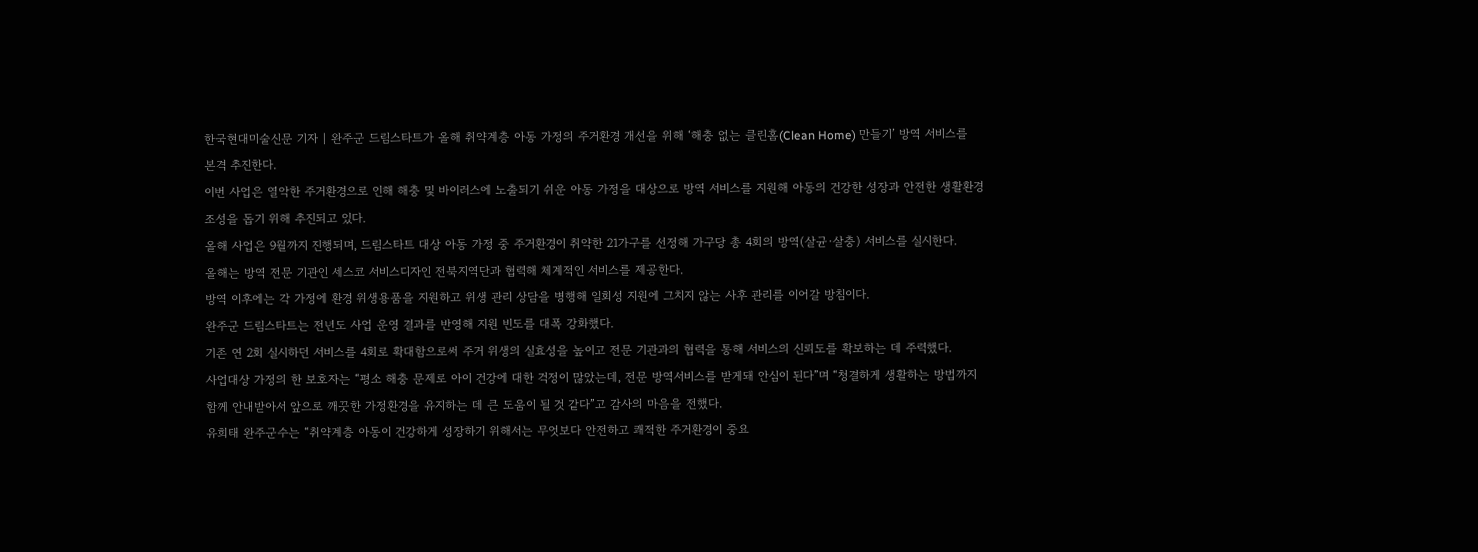한국현대미술신문 기자 | 완주군 드림스타트가 올해 취약계층 아동 가정의 주거환경 개선을 위해 ‘해충 없는 클린홈(Clean Home) 만들기’ 방역 서비스를 본격 추진한다.
이번 사업은 열악한 주거환경으로 인해 해충 및 바이러스에 노출되기 쉬운 아동 가정을 대상으로 방역 서비스를 지원해 아동의 건강한 성장과 안전한 생활환경 조성을 돕기 위해 추진되고 있다.
올해 사업은 9월까지 진행되며, 드림스타트 대상 아동 가정 중 주거환경이 취약한 21가구를 선정해 가구당 총 4회의 방역(살균·살충) 서비스를 실시한다.
올해는 방역 전문 기관인 세스코 서비스디자인 전북지역단과 협력해 체계적인 서비스를 제공한다.
방역 이후에는 각 가정에 환경 위생용품을 지원하고 위생 관리 상담을 병행해 일회성 지원에 그치지 않는 사후 관리를 이어갈 방침이다.
완주군 드림스타트는 전년도 사업 운영 결과를 반영해 지원 빈도를 대폭 강화했다.
기존 연 2회 실시하던 서비스를 4회로 확대함으로써 주거 위생의 실효성을 높이고 전문 기관과의 협력을 통해 서비스의 신뢰도를 확보하는 데 주력했다.
사업대상 가정의 한 보호자는 “평소 해충 문제로 아이 건강에 대한 걱정이 많았는데, 전문 방역서비스를 받게돼 안심이 된다”며 “청결하게 생활하는 방법까지 함께 안내받아서 앞으로 깨끗한 가정환경을 유지하는 데 큰 도움이 될 것 같다”고 감사의 마음을 전했다.
유희태 완주군수는 “취약계층 아동이 건강하게 성장하기 위해서는 무엇보다 안전하고 쾌적한 주거환경이 중요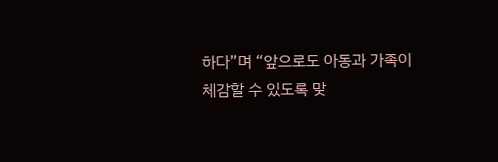하다”며 “앞으로도 아동과 가족이 체감할 수 있도록 맞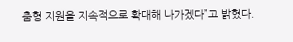춤형 지원을 지속적으로 확대해 나가겠다”고 밝혔다.